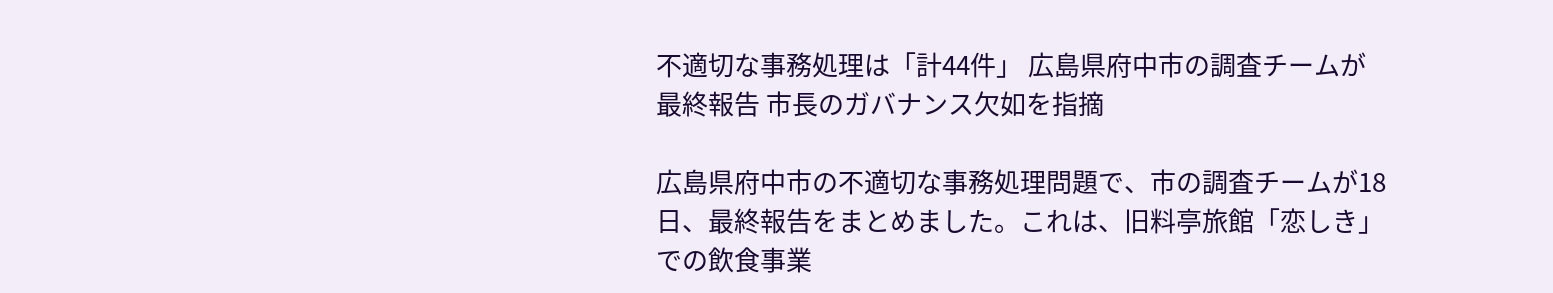不適切な事務処理は「計44件」 広島県府中市の調査チームが最終報告 市長のガバナンス欠如を指摘

広島県府中市の不適切な事務処理問題で、市の調査チームが18日、最終報告をまとめました。これは、旧料亭旅館「恋しき」での飲食事業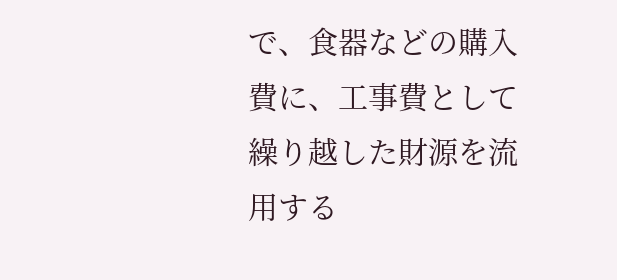で、食器などの購入費に、工事費として繰り越した財源を流用する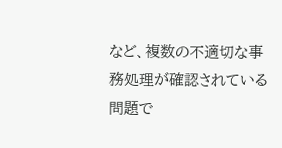など、複数の不適切な事務処理が確認されている問題で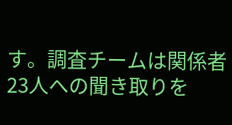す。調査チームは関係者23人への聞き取りを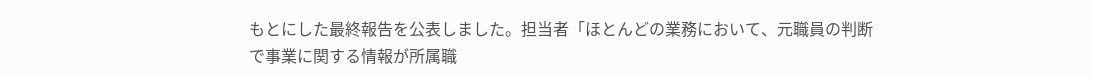もとにした最終報告を公表しました。担当者「ほとんどの業務において、元職員の判断で事業に関する情報が所属職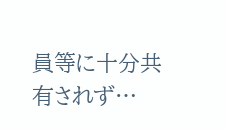員等に十分共有されず…